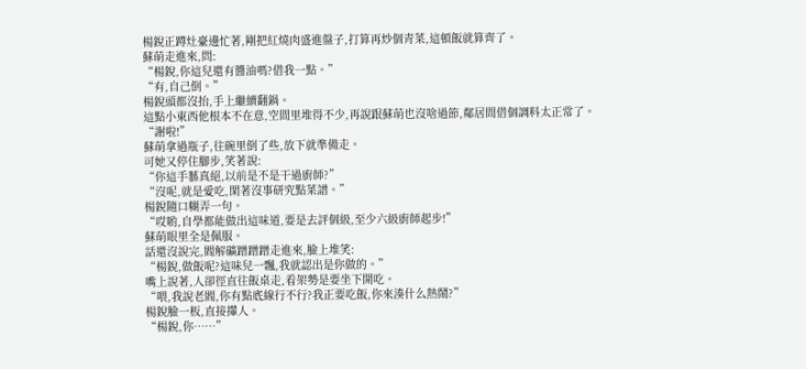楊銳正蹲灶臺邊忙著,剛把紅燒肉盛進盤子,打算再炒個青菜,這頓飯就算齊了。
蘇萌走進來,問:
“楊銳,你這兒還有醬油嗎?借我一點。”
“有,自己倒。”
楊銳頭都沒抬,手上繼續翻鍋。
這點小東西他根本不在意,空間里堆得不少,再說跟蘇萌也沒啥過節,鄰居間借個調料太正常了。
“謝啦!”
蘇萌拿過瓶子,往碗里倒了些,放下就準備走。
可她又停住腳步,笑著說:
“你這手藝真絕,以前是不是干過廚師?”
“沒呢,就是愛吃,閑著沒事研究點菜譜。”
楊銳隨口糊弄一句。
“哎喲,自學都能做出這味道,要是去評個級,至少六級廚師起步!”
蘇萌眼里全是佩服。
話還沒說完,閻解礦蹭蹭蹭走進來,臉上堆笑:
“楊銳,做飯呢?這味兒一飄,我就認出是你做的。”
嘴上說著,人卻徑直往飯桌走,看架勢是要坐下開吃。
“喂,我說老閻,你有點底線行不行?我正要吃飯,你來湊什么熱鬧?”
楊銳臉一板,直接攆人。
“楊銳,你……”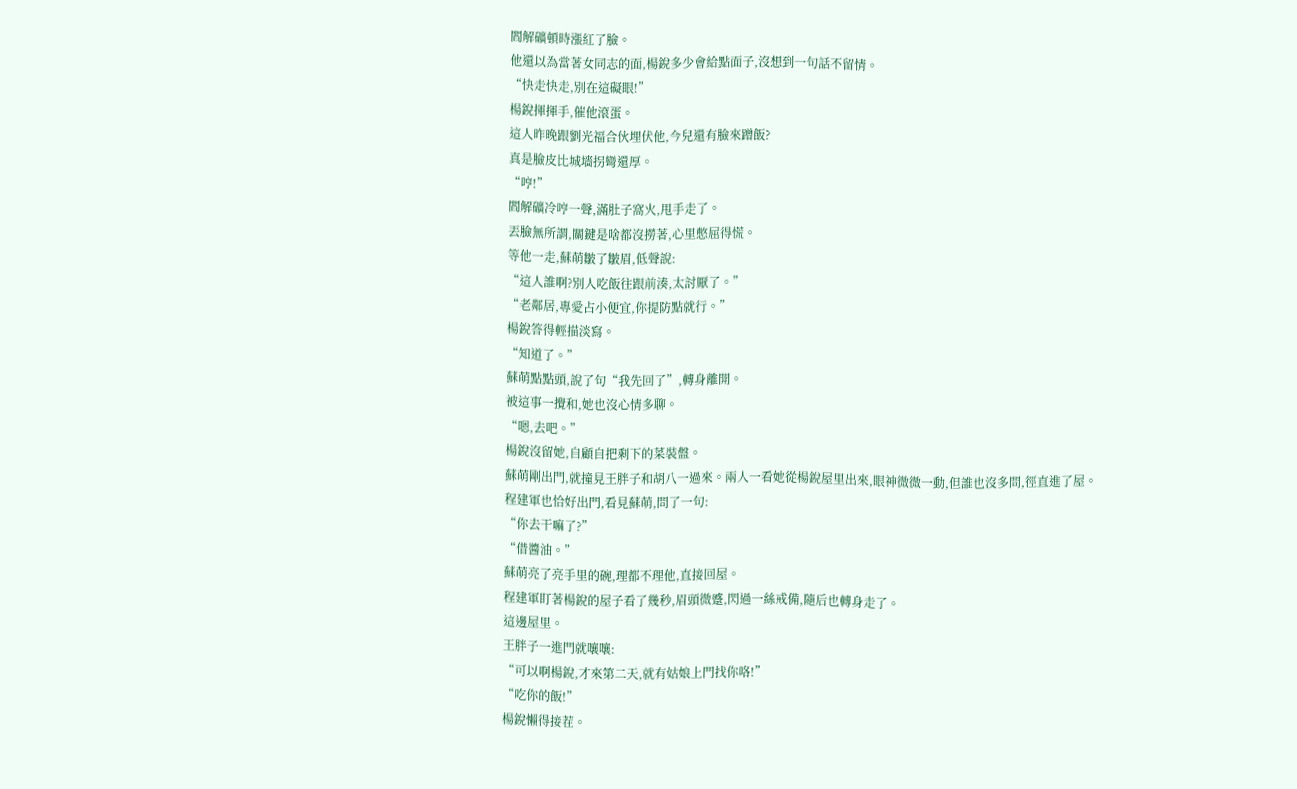閻解礦頓時漲紅了臉。
他還以為當著女同志的面,楊銳多少會給點面子,沒想到一句話不留情。
“快走快走,別在這礙眼!”
楊銳揮揮手,催他滾蛋。
這人昨晚跟劉光福合伙埋伏他,今兒還有臉來蹭飯?
真是臉皮比城墻拐彎還厚。
“哼!”
閻解礦冷哼一聲,滿肚子窩火,甩手走了。
丟臉無所謂,關鍵是啥都沒撈著,心里憋屈得慌。
等他一走,蘇萌皺了皺眉,低聲說:
“這人誰啊?別人吃飯往跟前湊,太討厭了。”
“老鄰居,專愛占小便宜,你提防點就行。”
楊銳答得輕描淡寫。
“知道了。”
蘇萌點點頭,說了句“我先回了”,轉身離開。
被這事一攪和,她也沒心情多聊。
“嗯,去吧。”
楊銳沒留她,自顧自把剩下的菜裝盤。
蘇萌剛出門,就撞見王胖子和胡八一過來。兩人一看她從楊銳屋里出來,眼神微微一動,但誰也沒多問,徑直進了屋。
程建軍也恰好出門,看見蘇萌,問了一句:
“你去干嘛了?”
“借醬油。”
蘇萌亮了亮手里的碗,理都不理他,直接回屋。
程建軍盯著楊銳的屋子看了幾秒,眉頭微蹙,閃過一絲戒備,隨后也轉身走了。
這邊屋里。
王胖子一進門就嚷嚷:
“可以啊楊銳,才來第二天,就有姑娘上門找你咯!”
“吃你的飯!”
楊銳懶得接茬。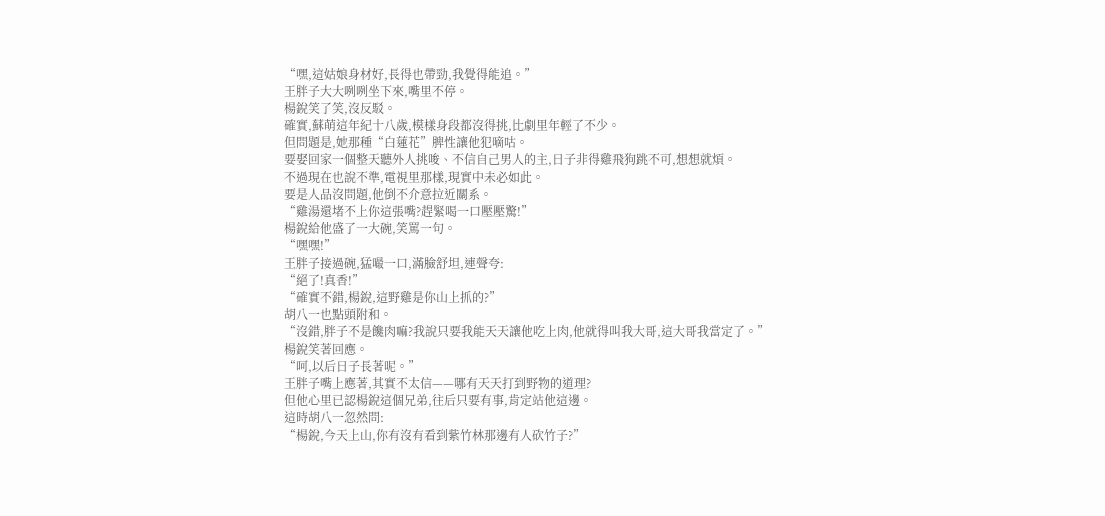“嘿,這姑娘身材好,長得也帶勁,我覺得能追。”
王胖子大大咧咧坐下來,嘴里不停。
楊銳笑了笑,沒反駁。
確實,蘇萌這年紀十八歲,模樣身段都沒得挑,比劇里年輕了不少。
但問題是,她那種“白蓮花”脾性讓他犯嘀咕。
要娶回家一個整天聽外人挑唆、不信自己男人的主,日子非得雞飛狗跳不可,想想就煩。
不過現在也說不準,電視里那樣,現實中未必如此。
要是人品沒問題,他倒不介意拉近關系。
“雞湯還堵不上你這張嘴?趕緊喝一口壓壓驚!”
楊銳給他盛了一大碗,笑罵一句。
“嘿嘿!”
王胖子接過碗,猛嘬一口,滿臉舒坦,連聲夸:
“絕了!真香!”
“確實不錯,楊銳,這野雞是你山上抓的?”
胡八一也點頭附和。
“沒錯,胖子不是饞肉嘛?我說只要我能天天讓他吃上肉,他就得叫我大哥,這大哥我當定了。”
楊銳笑著回應。
“呵,以后日子長著呢。”
王胖子嘴上應著,其實不太信——哪有天天打到野物的道理?
但他心里已認楊銳這個兄弟,往后只要有事,肯定站他這邊。
這時胡八一忽然問:
“楊銳,今天上山,你有沒有看到紫竹林那邊有人砍竹子?”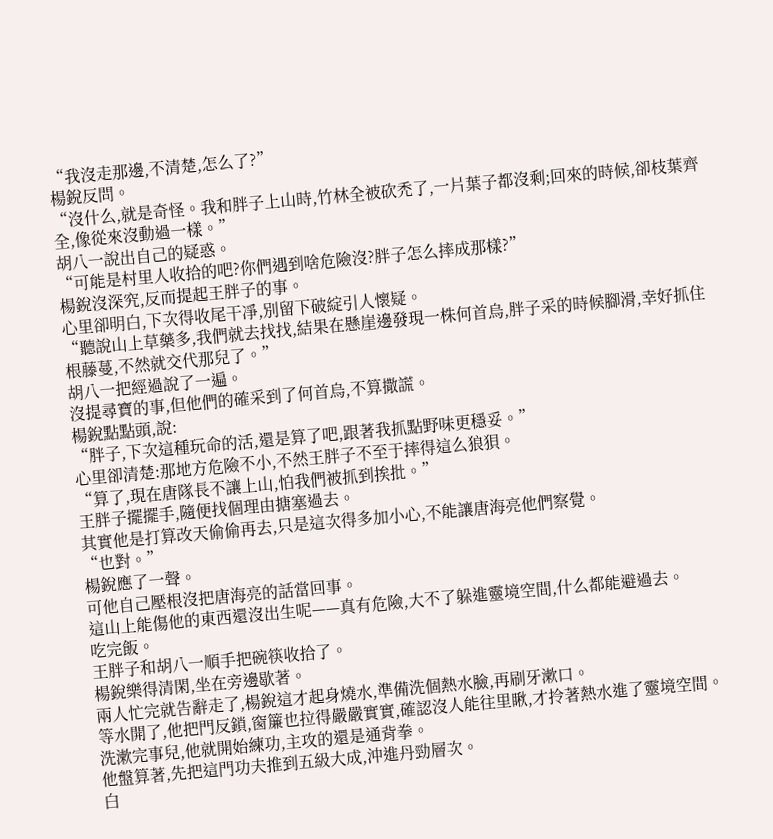“我沒走那邊,不清楚,怎么了?”
楊銳反問。
“沒什么,就是奇怪。我和胖子上山時,竹林全被砍禿了,一片葉子都沒剩;回來的時候,卻枝葉齊全,像從來沒動過一樣。”
胡八一說出自己的疑惑。
“可能是村里人收拾的吧?你們遇到啥危險沒?胖子怎么摔成那樣?”
楊銳沒深究,反而提起王胖子的事。
心里卻明白,下次得收尾干凈,別留下破綻引人懷疑。
“聽說山上草藥多,我們就去找找,結果在懸崖邊發現一株何首烏,胖子采的時候腳滑,幸好抓住根藤蔓,不然就交代那兒了。”
胡八一把經過說了一遍。
沒提尋寶的事,但他們的確采到了何首烏,不算撒謊。
楊銳點點頭,說:
“胖子,下次這種玩命的活,還是算了吧,跟著我抓點野味更穩妥。”
心里卻清楚:那地方危險不小,不然王胖子不至于摔得這么狼狽。
“算了,現在唐隊長不讓上山,怕我們被抓到挨批。”
王胖子擺擺手,隨便找個理由搪塞過去。
其實他是打算改天偷偷再去,只是這次得多加小心,不能讓唐海亮他們察覺。
“也對。”
楊銳應了一聲。
可他自己壓根沒把唐海亮的話當回事。
這山上能傷他的東西還沒出生呢——真有危險,大不了躲進靈境空間,什么都能避過去。
吃完飯。
王胖子和胡八一順手把碗筷收拾了。
楊銳樂得清閑,坐在旁邊歇著。
兩人忙完就告辭走了,楊銳這才起身燒水,準備洗個熱水臉,再刷牙漱口。
等水開了,他把門反鎖,窗簾也拉得嚴嚴實實,確認沒人能往里瞅,才拎著熱水進了靈境空間。
洗漱完事兒,他就開始練功,主攻的還是通背拳。
他盤算著,先把這門功夫推到五級大成,沖進丹勁層次。
白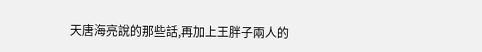天唐海亮說的那些話,再加上王胖子兩人的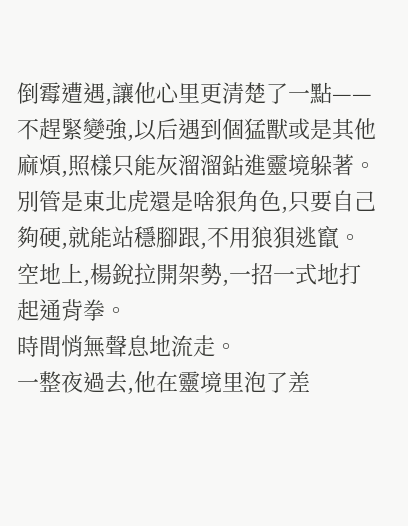倒霉遭遇,讓他心里更清楚了一點——不趕緊變強,以后遇到個猛獸或是其他麻煩,照樣只能灰溜溜鉆進靈境躲著。
別管是東北虎還是啥狠角色,只要自己夠硬,就能站穩腳跟,不用狼狽逃竄。
空地上,楊銳拉開架勢,一招一式地打起通背拳。
時間悄無聲息地流走。
一整夜過去,他在靈境里泡了差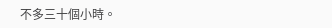不多三十個小時。